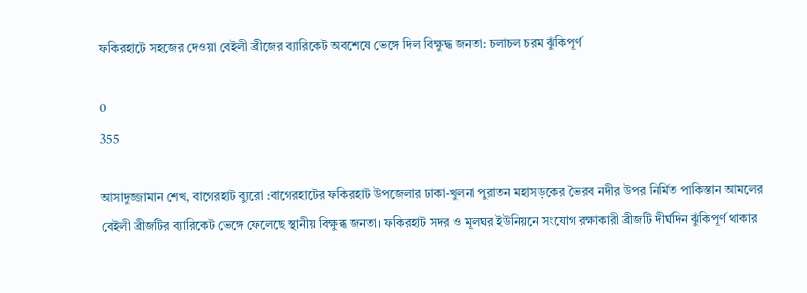ফকিরহাটে সহজের দেওয়া বেইলী ব্রীজের ব্যারিকেট অবশেষে ভেঙ্গে দিল বিক্ষুদ্ধ জনতা: চলাচল চরম ঝুঁকিপূর্ণ

0
355

আসাদুজ্জামান শেখ, বাগেরহাট ব্যুরো :বাগেরহাটের ফকিরহাট উপজেলার ঢাকা-খুলনা পুরাতন মহাসড়কের ভৈরব নদীর উপর নির্মিত পাকিস্তান আমলের বেইলী ব্রীজটির ব্যারিকেট ভেঙ্গে ফেলেছে স্থানীয় বিক্ষুব্ধ জনতা। ফকিরহাট সদর ও মূলঘর ইউনিয়নে সংযোগ রক্ষাকারী ব্রীজটি দীর্ঘদিন ঝুঁকিপূর্ণ থাকার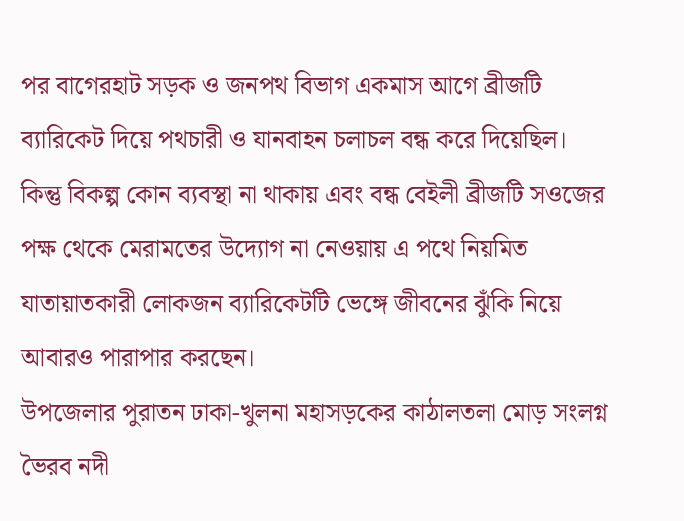পর বাগেরহাট সড়ক ও জনপথ বিভাগ একমাস আগে ব্রীজটি ব্যারিকেট দিয়ে পথচারী ও যানবাহন চলাচল বন্ধ করে দিয়েছিল। কিন্তু বিকল্প কোন ব্যবস্থা না থাকায় এবং বন্ধ বেইলী ব্রীজটি সওজের পক্ষ থেকে মেরামতের উদ্যোগ না নেওয়ায় এ পথে নিয়মিত যাতায়াতকারী লোকজন ব্যারিকেটটি ভেঙ্গে জীবনের ঝুঁকি নিয়ে আবারও পারাপার করছেন।
উপজেলার পুরাতন ঢাকা-খুলনা মহাসড়কের কাঠালতলা মোড় সংলগ্ন ভৈরব নদী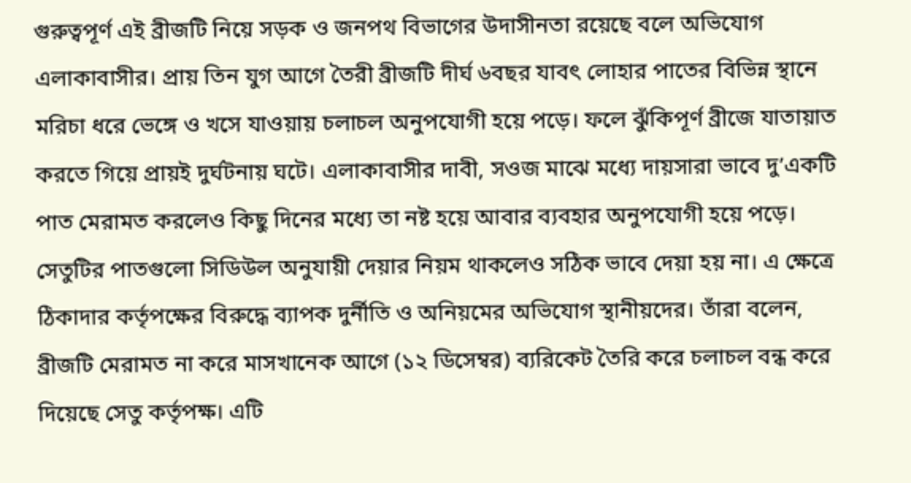গুরুত্বপূর্ণ এই ব্রীজটি নিয়ে সড়ক ও জনপথ বিভাগের উদাসীনতা রয়েছে বলে অভিযোগ এলাকাবাসীর। প্রায় তিন যুগ আগে তৈরী ব্রীজটি দীর্ঘ ৬বছর যাবৎ লোহার পাতের বিভিন্ন স্থানে মরিচা ধরে ভেঙ্গে ও খসে যাওয়ায় চলাচল অনুপযোগী হয়ে পড়ে। ফলে ঝুঁকিপূর্ণ ব্রীজে যাতায়াত করতে গিয়ে প্রায়ই দুর্ঘটনায় ঘটে। এলাকাবাসীর দাবী, সওজ মাঝে মধ্যে দায়সারা ভাবে দু’একটি পাত মেরামত করলেও কিছু দিনের মধ্যে তা নষ্ট হয়ে আবার ব্যবহার অনুপযোগী হয়ে পড়ে। সেতুটির পাতগুলো সিডিউল অনুযায়ী দেয়ার নিয়ম থাকলেও সঠিক ভাবে দেয়া হয় না। এ ক্ষেত্রে ঠিকাদার কর্তৃপক্ষের বিরুদ্ধে ব্যাপক দুর্নীতি ও অনিয়মের অভিযোগ স্থানীয়দের। তাঁরা বলেন, ব্রীজটি মেরামত না করে মাসখানেক আগে (১২ ডিসেম্বর) ব্যরিকেট তৈরি করে চলাচল বন্ধ করে দিয়েছে সেতু কর্তৃপক্ষ। এটি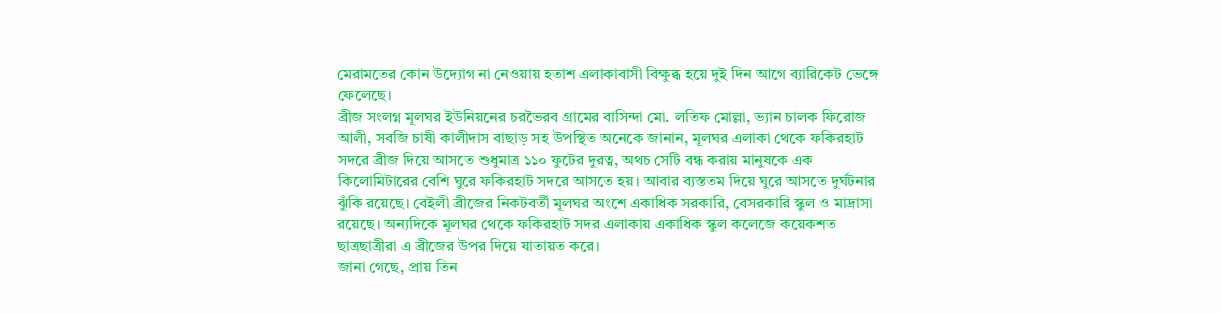মেরামতের কোন উদ্যোগ না নেওয়ায় হতাশ এলাকাবাসী বিক্ষুব্ধ হয়ে দুই দিন আগে ব্যারিকেট ভেঙ্গে ফেলেছে।
ব্রীজ সংলগ্ন মূলঘর ইউনিয়নের চরভৈরব গ্রামের বাসিন্দা মো. লতিফ মোল্লা, ভ্যান চালক ফিরোজ আলী, সবজি চাষী কালীদাস বাছাড় সহ উপস্থিত অনেকে জানান, মূলঘর এলাকা থেকে ফকিরহাট সদরে ব্রীজ দিয়ে আসতে শুধুমাত্র ১১০ ফুটের দুরত্ব, অথচ সেটি বন্ধ করায় মানুষকে এক কিলোমিটারের বেশি ঘুরে ফকিরহাট সদরে আসতে হয়। আবার ব্যস্ততম দিয়ে ঘুরে আসতে দুর্ঘটনার ঝুঁকি রয়েছে। বেইলী ব্রীজের নিকটবর্তী মূলঘর অংশে একাধিক সরকারি, বেসরকারি স্কুল ও মাদ্রাসা রয়েছে। অন্যদিকে মূলঘর থেকে ফকিরহাট সদর এলাকায় একাধিক স্কুল কলেজে কয়েকশত ছাত্রছাত্রীরা এ ব্রীজের উপর দিয়ে যাতায়ত করে।
জানা গেছে, প্রায় তিন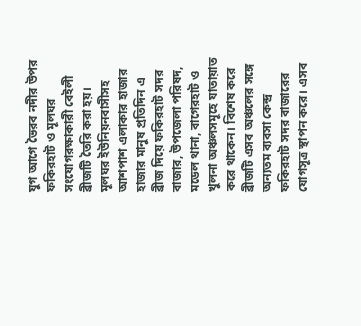যুগ আগে ভৈরব নদীর উপর ফকিরহাট ও মূলঘর সংযোগরক্ষাকারী বেইলী ব্রীজটি তৈরি করা হয়। মূলঘর ইউনিয়নবাসীসহ আশপাশ এলাকার হাজার হাজার মানুষ প্রতিদিন এ ব্রীজ দিয়ে ফকিরহাট সদর বাজার, উপজেলা পরিষদ, মডেল থানা, বাগেরহাট ও খুলনা অঞ্চলসমূহে যাতায়াত করে থাকেন। বিশেষ করে ব্রীজটি এসব অঞ্চলের সঙ্গে অন্যতম ব্যবসা কেন্দ্র ফকিরহাট সদর বাজারের যোগসূত্র স্থাপন করে। এসব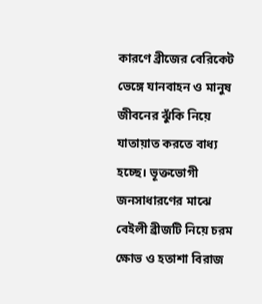কারণে ব্রীজের বেরিকেট ভেঙ্গে যানবাহন ও মানুষ জীবনের ঝুঁকি নিয়ে যাতায়াত করতে বাধ্য হচ্ছে। ভূক্তভোগী জনসাধারণের মাঝে বেইলী ব্রীজটি নিয়ে চরম ক্ষোভ ও হতাশা বিরাজ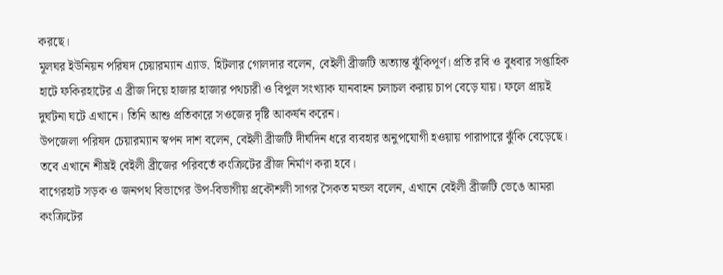করছে।
মূলঘর ইউনিয়ন পরিষদ চেয়ারম্যান এ্যাড. হিটলার গোলদার বলেন, বেইলী ব্রীজটি অত্যান্ত ঝুঁকিপূর্ণ। প্রতি রবি ও বুধবার সপ্তাহিক হাটে ফকিরহাটের এ ব্রীজ দিয়ে হাজার হাজার পথচারী ও বিপুল সংখ্যাক যানবাহন চলাচল করায় চাপ বেড়ে যায়। ফলে প্রায়ই দুর্ঘটনা ঘটে এখানে। তিনি আশু প্রতিকারে সওজের দৃষ্টি আকর্ষন করেন।
উপজেলা পরিষদ চেয়ারম্যান স্বপন দাশ বলেন, বেইলী ব্রীজটি দীর্ঘদিন ধরে ব্যবহার অনুপযোগী হওয়ায় পারাপারে ঝুঁকি বেড়েছে। তবে এখানে শীঘ্রই বেইলী ব্রীজের পরিবর্তে কংক্রিটের ব্রীজ নির্মাণ করা হবে।
বাগেরহাট সড়ক ও জনপথ বিভাগের উপ-বিভাগীয় প্রকৌশলী সাগর সৈকত মন্ডল বলেন, এখানে বেইলী ব্রীজটি ভেঙে আমরা কংক্রিটের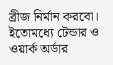ব্রীজ নির্মান করবো। ইতোমধ্যে টেন্ডার ও ওয়ার্ক অর্ডার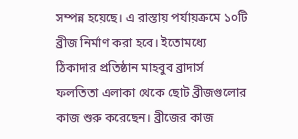সম্পন্ন হয়েছে। এ রাস্তায় পর্যায়ক্রমে ১০টি ব্রীজ নির্মাণ করা হবে। ইতোমধ্যে ঠিকাদার প্রতিষ্ঠান মাহবুব ব্রাদার্স ফলতিতা এলাকা থেকে ছোট ব্রীজগুলোর কাজ শুরু করেছেন। ব্রীজের কাজ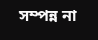সম্পন্ন না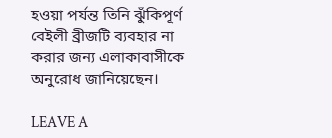হওয়া পর্যন্ত তিনি ঝুঁকিপূর্ণ বেইলী ব্রীজটি ব্যবহার না করার জন্য এলাকাবাসীকে অনুরোধ জানিয়েছেন।

LEAVE A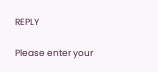REPLY

Please enter your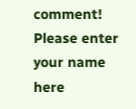comment!
Please enter your name here